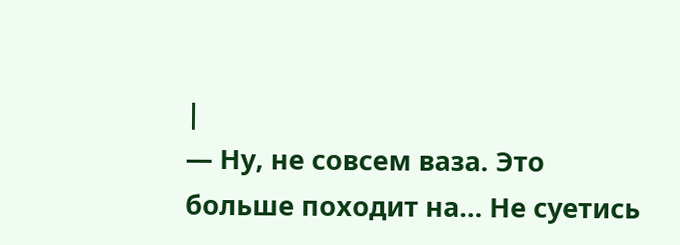|
— Ну, не совсем ваза. Это больше походит на… Не суетись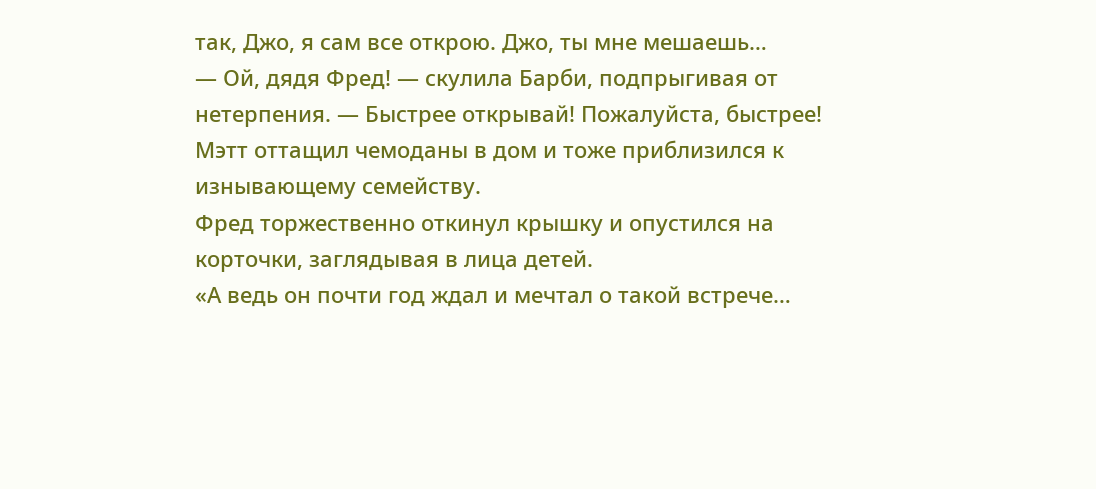так, Джо, я сам все открою. Джо, ты мне мешаешь…
— Ой, дядя Фред! — скулила Барби, подпрыгивая от нетерпения. — Быстрее открывай! Пожалуйста, быстрее!
Мэтт оттащил чемоданы в дом и тоже приблизился к изнывающему семейству.
Фред торжественно откинул крышку и опустился на корточки, заглядывая в лица детей.
«А ведь он почти год ждал и мечтал о такой встрече…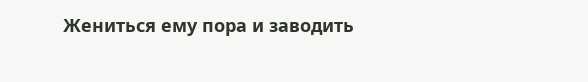Жениться ему пора и заводить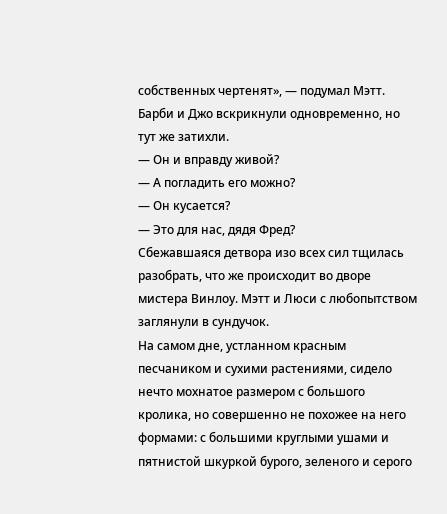собственных чертенят», — подумал Мэтт.
Барби и Джо вскрикнули одновременно, но тут же затихли.
— Он и вправду живой?
— А погладить его можно?
— Он кусается?
— Это для нас, дядя Фред?
Сбежавшаяся детвора изо всех сил тщилась разобрать, что же происходит во дворе мистера Винлоу. Мэтт и Люси с любопытством заглянули в сундучок.
На самом дне, устланном красным песчаником и сухими растениями, сидело нечто мохнатое размером с большого кролика, но совершенно не похожее на него формами: с большими круглыми ушами и пятнистой шкуркой бурого, зеленого и серого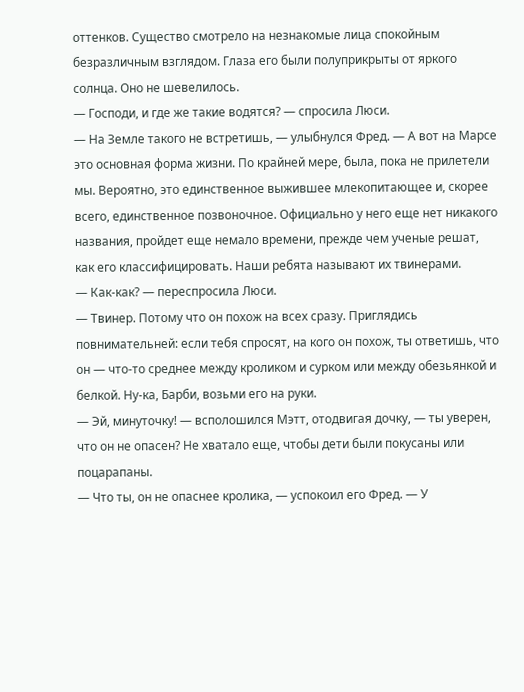оттенков. Существо смотрело на незнакомые лица спокойным безразличным взглядом. Глаза его были полуприкрыты от яркого солнца. Оно не шевелилось.
— Господи, и где же такие водятся? — спросила Люси.
— На Земле такого не встретишь, — улыбнулся Фред. — А вот на Марсе это основная форма жизни. По крайней мере, была, пока не прилетели мы. Вероятно, это единственное выжившее млекопитающее и, скорее всего, единственное позвоночное. Официально у него еще нет никакого названия, пройдет еще немало времени, прежде чем ученые решат, как его классифицировать. Наши ребята называют их твинерами.
— Как-как? — переспросила Люси.
— Твинер. Потому что он похож на всех сразу. Приглядись повнимательней: если тебя спросят, на кого он похож, ты ответишь, что он — что-то среднее между кроликом и сурком или между обезьянкой и белкой. Ну-ка, Барби, возьми его на руки.
— Эй, минуточку! — всполошился Мэтт, отодвигая дочку, — ты уверен, что он не опасен? Не хватало еще, чтобы дети были покусаны или поцарапаны.
— Что ты, он не опаснее кролика, — успокоил его Фред. — У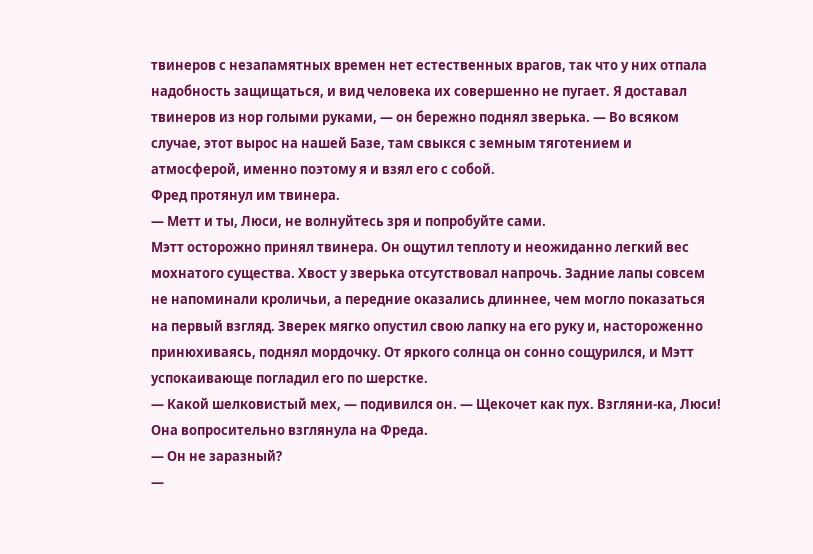твинеров с незапамятных времен нет естественных врагов, так что у них отпала надобность защищаться, и вид человека их совершенно не пугает. Я доставал твинеров из нор голыми руками, — он бережно поднял зверька. — Во всяком случае, этот вырос на нашей Базе, там свыкся с земным тяготением и атмосферой, именно поэтому я и взял его с собой.
Фред протянул им твинера.
— Метт и ты, Люси, не волнуйтесь зря и попробуйте сами.
Мэтт осторожно принял твинера. Он ощутил теплоту и неожиданно легкий вес мохнатого существа. Хвост у зверька отсутствовал напрочь. Задние лапы совсем не напоминали кроличьи, а передние оказались длиннее, чем могло показаться на первый взгляд. Зверек мягко опустил свою лапку на его руку и, настороженно принюхиваясь, поднял мордочку. От яркого солнца он сонно сощурился, и Мэтт успокаивающе погладил его по шерстке.
— Какой шелковистый мех, — подивился он. — Щекочет как пух. Взгляни-ка, Люси!
Она вопросительно взглянула на Фреда.
— Он не заразный?
—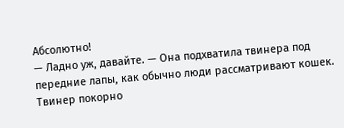Абсолютно!
— Ладно уж, давайте. — Она подхватила твинера под передние лапы, как обычно люди рассматривают кошек. Твинер покорно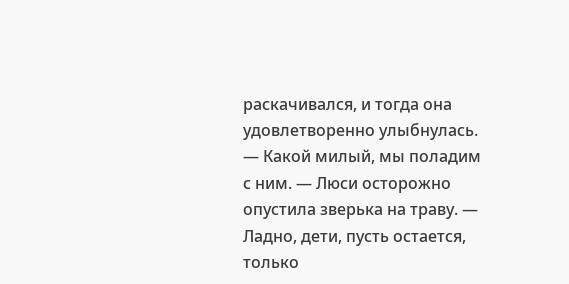раскачивался, и тогда она удовлетворенно улыбнулась. — Какой милый, мы поладим с ним. — Люси осторожно опустила зверька на траву. — Ладно, дети, пусть остается, только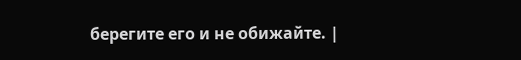берегите его и не обижайте. |